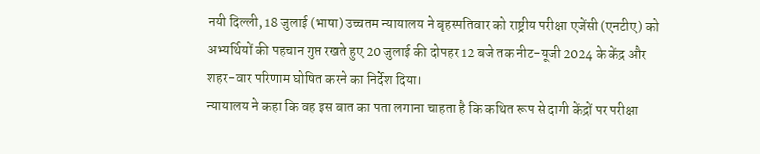नयी दिल्ली, 18 जुलाई (भाषा) उच्चतम न्यायालय ने बृहस्पतिवार को राष्ट्रीय परीक्षा एजेंसी (एनटीए) को अभ्यर्थियों की पहचान गुप्त रखते हुए 20 जुलाई की दोपहर 12 बजे तक नीट-यूजी 2024 के केंद्र और शहर-वार परिणाम घोषित करने का निर्देश दिया।
न्यायालय ने कहा कि वह इस बात का पता लगाना चाहता है कि कथित रूप से दागी केंद्रों पर परीक्षा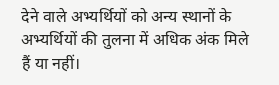देने वाले अभ्यर्थियों को अन्य स्थानों के अभ्यर्थियों की तुलना में अधिक अंक मिले हैं या नहीं।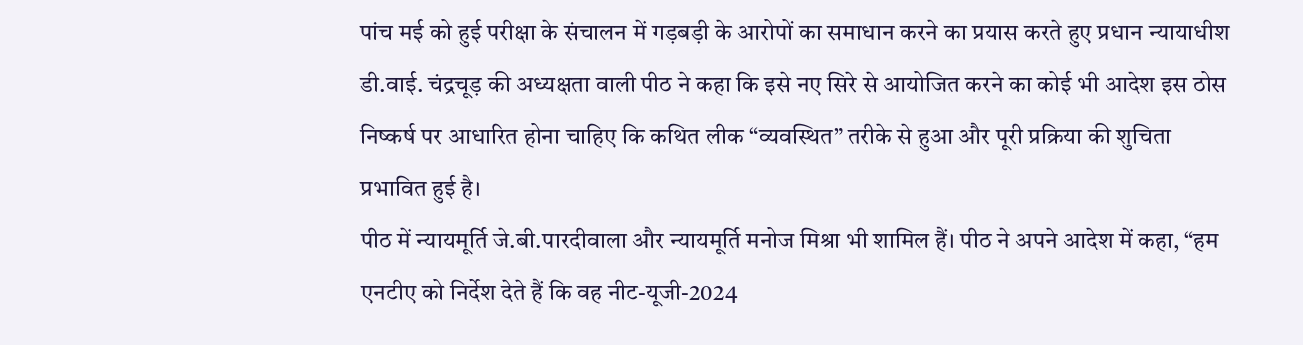पांच मई को हुई परीक्षा के संचालन में गड़बड़ी के आरोपों का समाधान करने का प्रयास करते हुए प्रधान न्यायाधीश डी.वाई. चंद्रचूड़ की अध्यक्षता वाली पीठ ने कहा कि इसे नए सिरे से आयोजित करने का कोई भी आदेश इस ठोस निष्कर्ष पर आधारित होना चाहिए कि कथित लीक “व्यवस्थित” तरीके से हुआ और पूरी प्रक्रिया की शुचिता प्रभावित हुई है।
पीठ में न्यायमूर्ति जे.बी.पारदीवाला और न्यायमूर्ति मनोज मिश्रा भी शामिल हैं। पीठ ने अपने आदेश में कहा, “हम एनटीए को निर्देश देते हैं कि वह नीट-यूजी-2024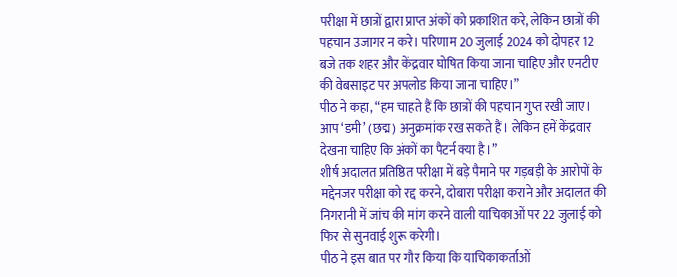परीक्षा में छात्रों द्वारा प्राप्त अंकों को प्रकाशित करे, लेकिन छात्रों की पहचान उजागर न करे। परिणाम 20 जुलाई 2024 को दोपहर 12 बजे तक शहर और केंद्रवार घोषित किया जाना चाहिए और एनटीए की वेबसाइट पर अपलोड किया जाना चाहिए।”
पीठ ने कहा, “हम चाहते हैं कि छात्रों की पहचान गुप्त रखी जाए। आप ‘डमी’ (छद्म) अनुक्रमांक रख सकते हैं। लेकिन हमें केंद्रवार देखना चाहिए कि अंकों का पैटर्न क्या है।”
शीर्ष अदालत प्रतिष्ठित परीक्षा में बड़े पैमाने पर गड़बड़ी के आरोपों के मद्देनजर परीक्षा को रद्द करने, दोबारा परीक्षा कराने और अदालत की निगरानी में जांच की मांग करने वाली याचिकाओं पर 22 जुलाई को फिर से सुनवाई शुरू करेगी।
पीठ ने इस बात पर गौर किया कि याचिकाकर्ताओं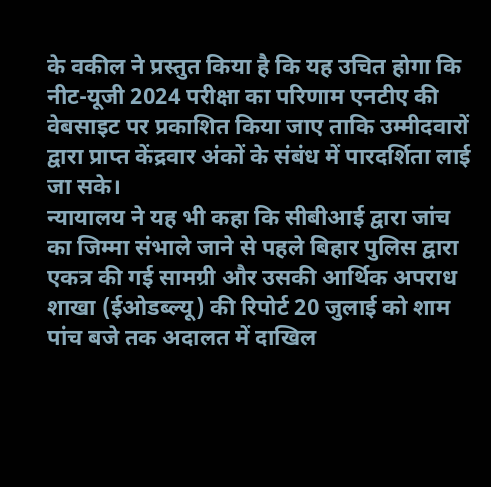के वकील ने प्रस्तुत किया है कि यह उचित होगा कि नीट-यूजी 2024 परीक्षा का परिणाम एनटीए की वेबसाइट पर प्रकाशित किया जाए ताकि उम्मीदवारों द्वारा प्राप्त केंद्रवार अंकों के संबंध में पारदर्शिता लाई जा सके।
न्यायालय ने यह भी कहा कि सीबीआई द्वारा जांच का जिम्मा संभाले जाने से पहले बिहार पुलिस द्वारा एकत्र की गई सामग्री और उसकी आर्थिक अपराध शाखा (ईओडब्ल्यू) की रिपोर्ट 20 जुलाई को शाम पांच बजे तक अदालत में दाखिल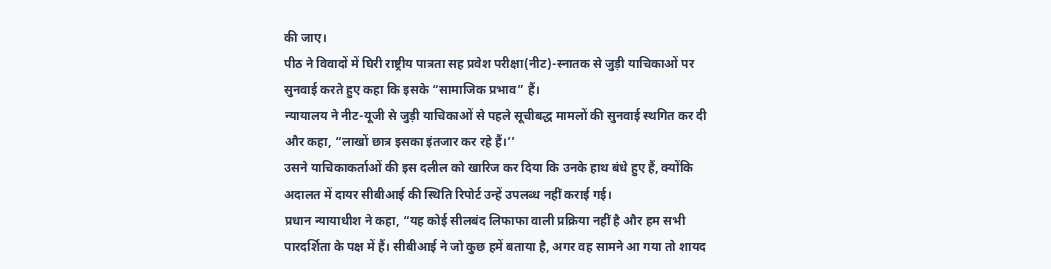की जाए।
पीठ ने विवादों में घिरी राष्ट्रीय पात्रता सह प्रवेश परीक्षा(नीट)-स्नातक से जुड़ी याचिकाओं पर सुनवाई करते हुए कहा कि इसके “सामाजिक प्रभाव” हैं।
न्यायालय ने नीट-यूजी से जुड़ी याचिकाओं से पहले सूचीबद्ध मामलों की सुनवाई स्थगित कर दी और कहा, “लाखों छात्र इसका इंतजार कर रहे हैं।’’
उसने याचिकाकर्ताओं की इस दलील को खारिज कर दिया कि उनके हाथ बंधे हुए हैं, क्योंकि अदालत में दायर सीबीआई की स्थिति रिपोर्ट उन्हें उपलब्ध नहीं कराई गई।
प्रधान न्यायाधीश ने कहा, “यह कोई सीलबंद लिफाफा वाली प्रक्रिया नहीं है और हम सभी पारदर्शिता के पक्ष में हैं। सीबीआई ने जो कुछ हमें बताया है, अगर वह सामने आ गया तो शायद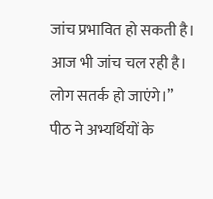जांच प्रभावित हो सकती है। आज भी जांच चल रही है। लोग सतर्क हो जाएंगे।”
पीठ ने अभ्यर्थियों के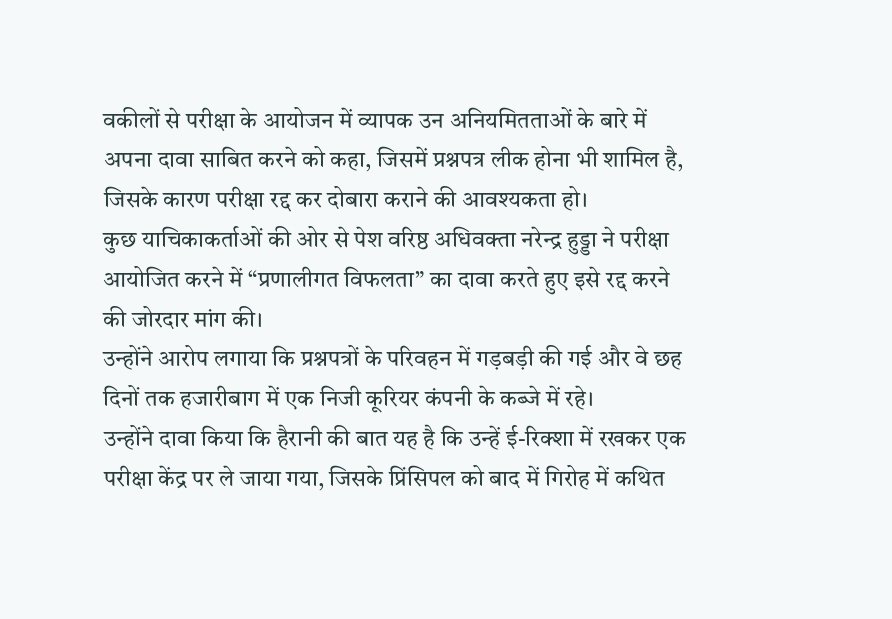वकीलों से परीक्षा के आयोजन में व्यापक उन अनियमितताओं के बारे में अपना दावा साबित करने को कहा, जिसमें प्रश्नपत्र लीक होना भी शामिल है, जिसके कारण परीक्षा रद्द कर दोबारा कराने की आवश्यकता हो।
कुछ याचिकाकर्ताओं की ओर से पेश वरिष्ठ अधिवक्ता नरेन्द्र हुड्डा ने परीक्षा आयोजित करने में “प्रणालीगत विफलता” का दावा करते हुए इसे रद्द करने की जोरदार मांग की।
उन्होंने आरोप लगाया कि प्रश्नपत्रों के परिवहन में गड़बड़ी की गई और वे छह दिनों तक हजारीबाग में एक निजी कूरियर कंपनी के कब्जे में रहे।
उन्होंने दावा किया कि हैरानी की बात यह है कि उन्हें ई-रिक्शा में रखकर एक परीक्षा केंद्र पर ले जाया गया, जिसके प्रिंसिपल को बाद में गिरोह में कथित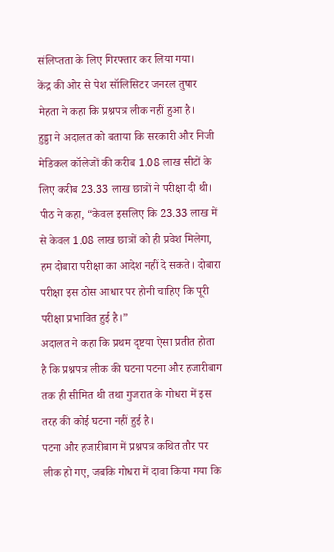संलिप्तता के लिए गिरफ्तार कर लिया गया।
केंद्र की ओर से पेश सॉलिसिटर जनरल तुषार मेहता ने कहा कि प्रश्नपत्र लीक नहीं हुआ है।
हुड्डा ने अदालत को बताया कि सरकारी और निजी मेडिकल कॉलेजों की करीब 1.08 लाख सीटों के लिए करीब 23.33 लाख छात्रों ने परीक्षा दी थी।
पीठ ने कहा, “केवल इसलिए कि 23.33 लाख में से केवल 1.08 लाख छात्रों को ही प्रवेश मिलेगा, हम दोबारा परीक्षा का आदेश नहीं दे सकते। दोबारा परीक्षा इस ठोस आधार पर होनी चाहिए कि पूरी परीक्षा प्रभावित हुई है।”
अदालत ने कहा कि प्रथम दृष्टया ऐसा प्रतीत होता है कि प्रश्नपत्र लीक की घटना पटना और हजारीबाग तक ही सीमित थी तथा गुजरात के गोधरा में इस तरह की कोई घटना नहीं हुई है।
पटना और हजारीबाग में प्रश्नपत्र कथित तौर पर लीक हो गए, जबकि गोधरा में दावा किया गया कि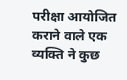परीक्षा आयोजित कराने वाले एक व्यक्ति ने कुछ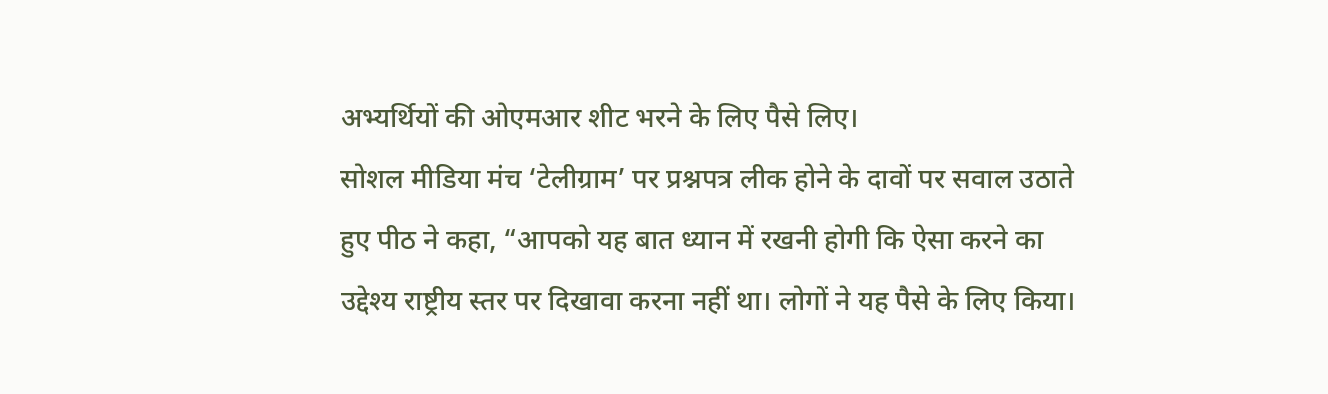अभ्यर्थियों की ओएमआर शीट भरने के लिए पैसे लिए।
सोशल मीडिया मंच ‘टेलीग्राम’ पर प्रश्नपत्र लीक होने के दावों पर सवाल उठाते हुए पीठ ने कहा, “आपको यह बात ध्यान में रखनी होगी कि ऐसा करने का उद्देश्य राष्ट्रीय स्तर पर दिखावा करना नहीं था। लोगों ने यह पैसे के लिए किया।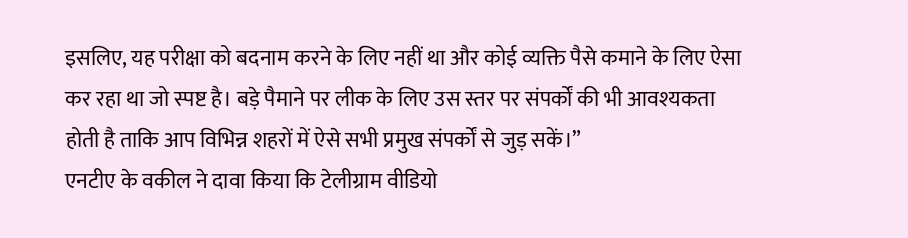इसलिए, यह परीक्षा को बदनाम करने के लिए नहीं था और कोई व्यक्ति पैसे कमाने के लिए ऐसा कर रहा था जो स्पष्ट है। बड़े पैमाने पर लीक के लिए उस स्तर पर संपर्कों की भी आवश्यकता होती है ताकि आप विभिन्न शहरों में ऐसे सभी प्रमुख संपर्कों से जुड़ सकें।”
एनटीए के वकील ने दावा किया कि टेलीग्राम वीडियो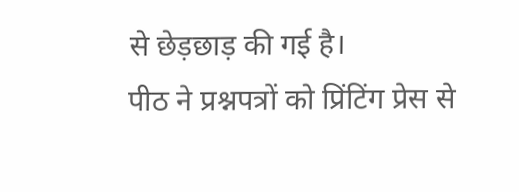से छेड़छाड़ की गई है।
पीठ ने प्रश्नपत्रों को प्रिंटिंग प्रेस से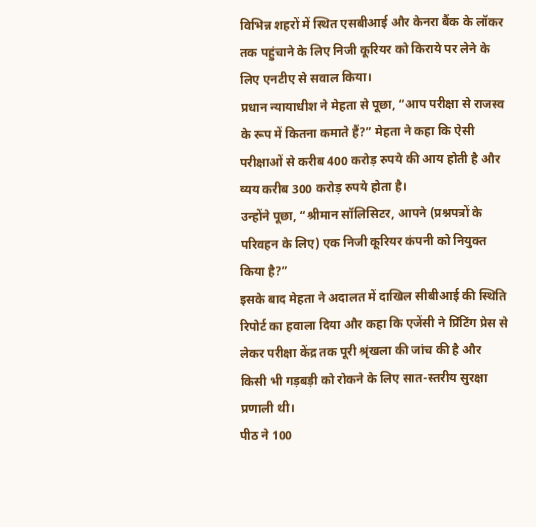विभिन्न शहरों में स्थित एसबीआई और केनरा बैंक के लॉकर तक पहुंचाने के लिए निजी कूरियर को किराये पर लेने के लिए एनटीए से सवाल किया।
प्रधान न्यायाधीश ने मेहता से पूछा, “आप परीक्षा से राजस्व के रूप में कितना कमाते हैं?” मेहता ने कहा कि ऐसी परीक्षाओं से करीब 400 करोड़ रुपये की आय होती है और व्यय करीब 300 करोड़ रुपये होता है।
उन्होंने पूछा, “श्रीमान सॉलिसिटर, आपने (प्रश्नपत्रों के परिवहन के लिए) एक निजी कूरियर कंपनी को नियुक्त किया है?”
इसके बाद मेहता ने अदालत में दाखिल सीबीआई की स्थिति रिपोर्ट का हवाला दिया और कहा कि एजेंसी ने प्रिंटिंग प्रेस से लेकर परीक्षा केंद्र तक पूरी श्रृंखला की जांच की है और किसी भी गड़बड़ी को रोकने के लिए सात-स्तरीय सुरक्षा प्रणाली थी।
पीठ ने 100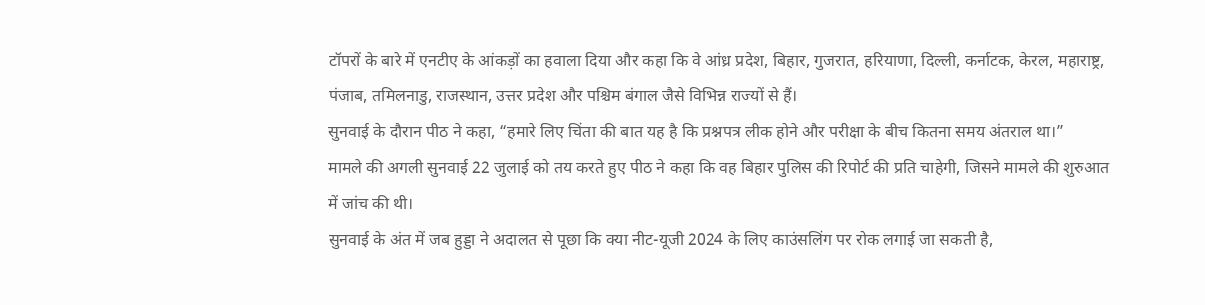टॉपरों के बारे में एनटीए के आंकड़ों का हवाला दिया और कहा कि वे आंध्र प्रदेश, बिहार, गुजरात, हरियाणा, दिल्ली, कर्नाटक, केरल, महाराष्ट्र, पंजाब, तमिलनाडु, राजस्थान, उत्तर प्रदेश और पश्चिम बंगाल जैसे विभिन्न राज्यों से हैं।
सुनवाई के दौरान पीठ ने कहा, “हमारे लिए चिंता की बात यह है कि प्रश्नपत्र लीक होने और परीक्षा के बीच कितना समय अंतराल था।”
मामले की अगली सुनवाई 22 जुलाई को तय करते हुए पीठ ने कहा कि वह बिहार पुलिस की रिपोर्ट की प्रति चाहेगी, जिसने मामले की शुरुआत में जांच की थी।
सुनवाई के अंत में जब हुड्डा ने अदालत से पूछा कि क्या नीट-यूजी 2024 के लिए काउंसलिंग पर रोक लगाई जा सकती है,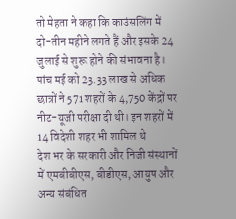तो मेहता ने कहा कि काउंसलिंग में दो-तीन महीने लगते हैं और इसके 24 जुलाई से शुरू होने की संभावना है।
पांच मई को 23.33 लाख से अधिक छात्रों ने 571 शहरों के 4,750 केंद्रों पर नीट-यूजी परीक्षा दी थी। इन शहरों में 14 विदेशी शहर भी शामिल थे
देश भर के सरकारी और निजी संस्थानों में एमबीबीएस, बीडीएस, आयुष और अन्य संबंधित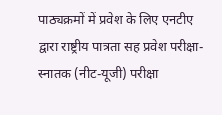पाठ्यक्रमों में प्रवेश के लिए एनटीए द्वारा राष्ट्रीय पात्रता सह प्रवेश परीक्षा-स्नातक (नीट-यूजी) परीक्षा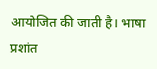आयोजित की जाती है। भाषा प्रशांत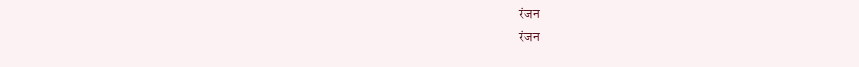रंजन
रंजन